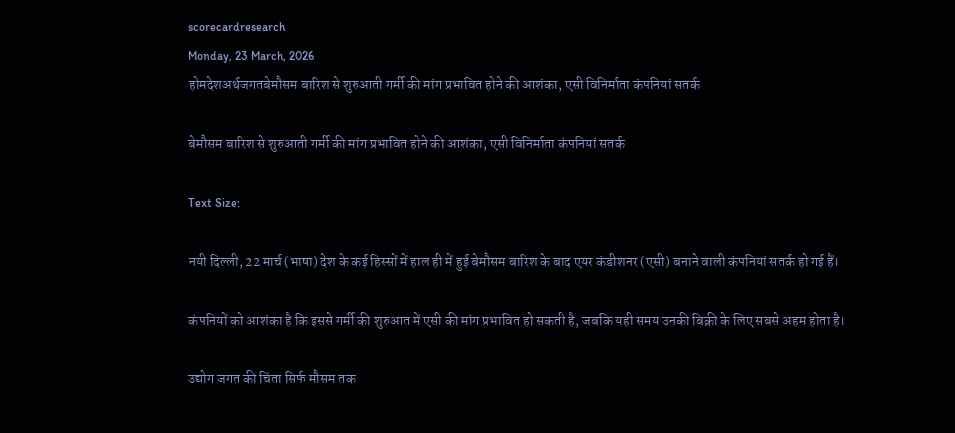scorecardresearch
Monday, 23 March, 2026
होमदेशअर्थजगतबेमौसम बारिश से शुरुआती गर्मी की मांग प्रभावित होने की आशंका, एसी विनिर्माता कंपनियां सतर्क

बेमौसम बारिश से शुरुआती गर्मी की मांग प्रभावित होने की आशंका, एसी विनिर्माता कंपनियां सतर्क

Text Size:

नयी दिल्ली, 22 मार्च (भाषा) देश के कई हिस्सों में हाल ही में हुई बेमौसम बारिश के बाद एयर कंडीशनर (एसी) बनाने वाली कंपनियां सतर्क हो गई हैं।

कंपनियों को आशंका है कि इससे गर्मी की शुरुआत में एसी की मांग प्रभावित हो सकती है, जबकि यही समय उनकी बिक्री के लिए सबसे अहम होता है।

उद्योग जगत की चिंता सिर्फ मौसम तक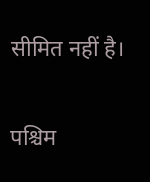सीमित नहीं है।

पश्चिम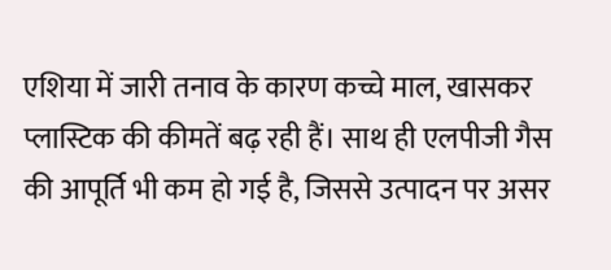एशिया में जारी तनाव के कारण कच्चे माल, खासकर प्लास्टिक की कीमतें बढ़ रही हैं। साथ ही एलपीजी गैस की आपूर्ति भी कम हो गई है, जिससे उत्पादन पर असर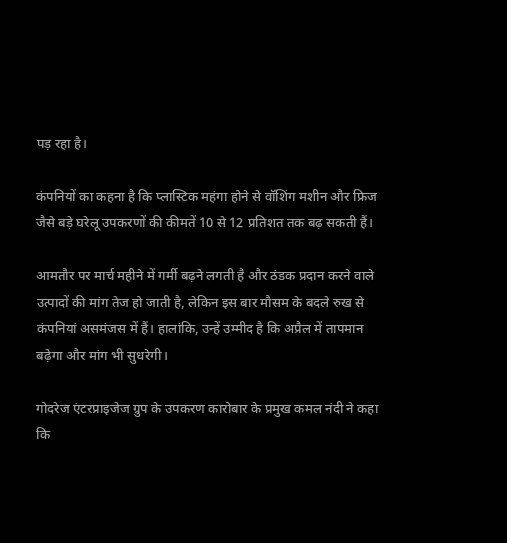पड़ रहा है।

कंपनियों का कहना है कि प्लास्टिक महंगा होने से वॉशिंग मशीन और फ्रिज जैसे बड़े घरेलू उपकरणों की कीमतें 10 से 12 प्रतिशत तक बढ़ सकती हैं।

आमतौर पर मार्च महीने में गर्मी बढ़ने लगती है और ठंडक प्रदान करने वाले उत्पादों की मांग तेज हो जाती है, लेकिन इस बार मौसम के बदले रुख से कंपनियां असमंजस में हैं। हालांकि, उन्हें उम्मीद है कि अप्रैल में तापमान बढ़ेगा और मांग भी सुधरेगी।

गोदरेज एंटरप्राइजेज ग्रुप के उपकरण कारोबार के प्रमुख कमल नंदी ने कहा कि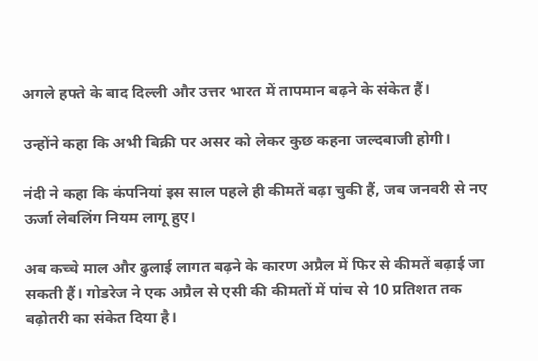अगले हफ्ते के बाद दिल्ली और उत्तर भारत में तापमान बढ़ने के संकेत हैं।

उन्होंने कहा कि अभी बिक्री पर असर को लेकर कुछ कहना जल्दबाजी होगी।

नंदी ने कहा कि कंपनियां इस साल पहले ही कीमतें बढ़ा चुकी हैं, जब जनवरी से नए ऊर्जा लेबलिंग नियम लागू हुए।

अब कच्चे माल और ढुलाई लागत बढ़ने के कारण अप्रैल में फिर से कीमतें बढ़ाई जा सकती हैं। गोडरेज ने एक अप्रैल से एसी की कीमतों में पांच से 10 प्रतिशत तक बढ़ोतरी का संकेत दिया है।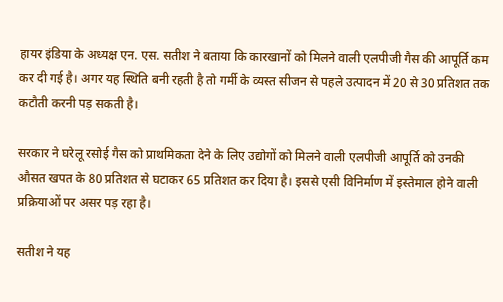हायर इंडिया के अध्यक्ष एन. एस. सतीश ने बताया कि कारखानों को मिलने वाली एलपीजी गैस की आपूर्ति कम कर दी गई है। अगर यह स्थिति बनी रहती है तो गर्मी के व्यस्त सीजन से पहले उत्पादन में 20 से 30 प्रतिशत तक कटौती करनी पड़ सकती है।

सरकार ने घरेलू रसोई गैस को प्राथमिकता देने के लिए उद्योगों को मिलने वाली एलपीजी आपूर्ति को उनकी औसत खपत के 80 प्रतिशत से घटाकर 65 प्रतिशत कर दिया है। इससे एसी विनिर्माण में इस्तेमाल होने वाली प्रक्रियाओं पर असर पड़ रहा है।

सतीश ने यह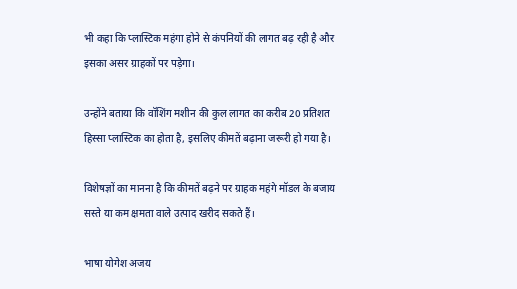भी कहा कि प्लास्टिक महंगा होने से कंपनियों की लागत बढ़ रही है और इसका असर ग्राहकों पर पड़ेगा।

उन्होंने बताया कि वॉशिंग मशीन की कुल लागत का करीब 20 प्रतिशत हिस्सा प्लास्टिक का होता है, इसलिए कीमतें बढ़ाना जरूरी हो गया है।

विशेषज्ञों का मानना है कि कीमतें बढ़ने पर ग्राहक महंगे मॉडल के बजाय सस्ते या कम क्षमता वाले उत्पाद खरीद सकते हैं।

भाषा योगेश अजय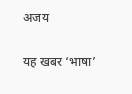अजय

यह खबर ‘भाषा’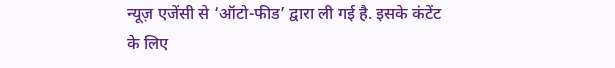न्यूज़ एजेंसी से ‘ऑटो-फीड’ द्वारा ली गई है. इसके कंटेंट के लिए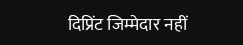दिप्रिंट जिम्मेदार नहीं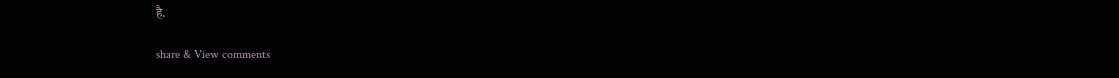है.

share & View comments